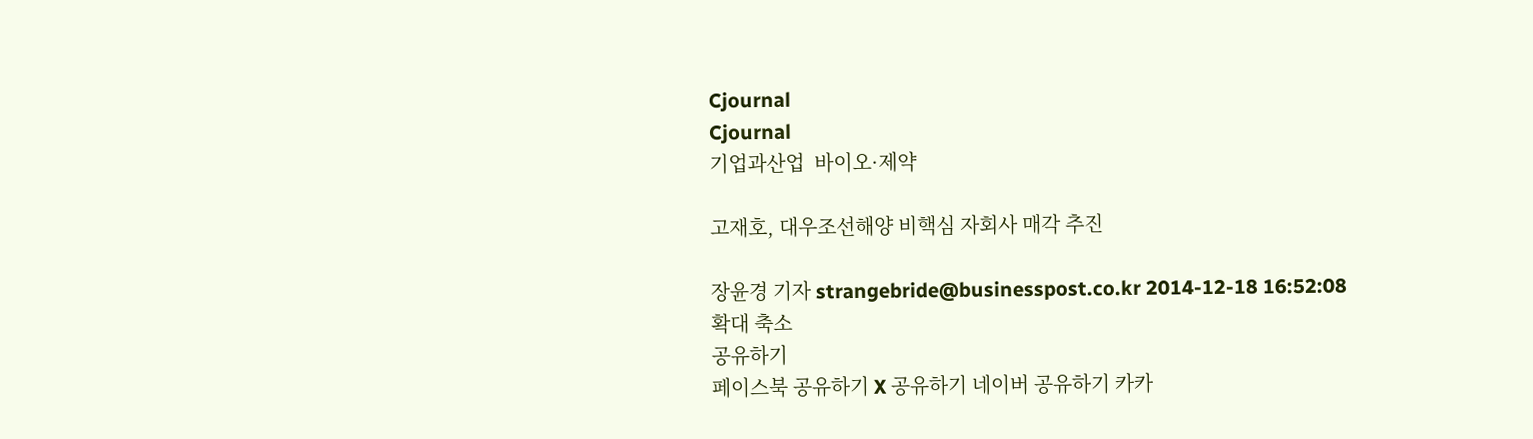Cjournal
Cjournal
기업과산업  바이오·제약

고재호, 대우조선해양 비핵심 자회사 매각 추진

장윤경 기자 strangebride@businesspost.co.kr 2014-12-18 16:52:08
확대 축소
공유하기
페이스북 공유하기 X 공유하기 네이버 공유하기 카카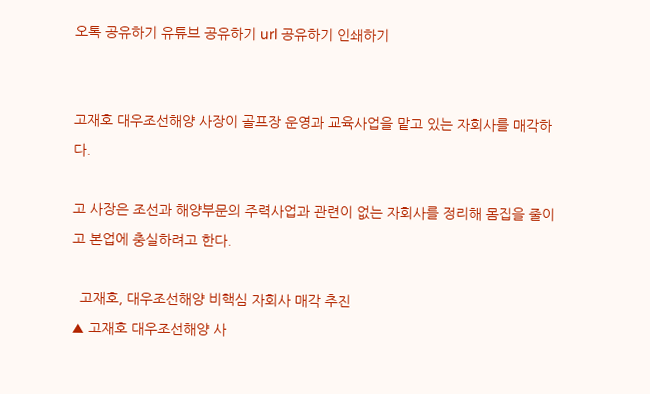오톡 공유하기 유튜브 공유하기 url 공유하기 인쇄하기


고재호 대우조선해양 사장이 골프장 운영과 교육사업을 맡고 있는 자회사를 매각하다.

고 사장은 조선과 해양부문의 주력사업과 관련이 없는 자회사를 정리해 몸집을 줄이고 본업에 충실하려고 한다.

  고재호, 대우조선해양 비핵심 자회사 매각 추진
▲ 고재호 대우조선해양 사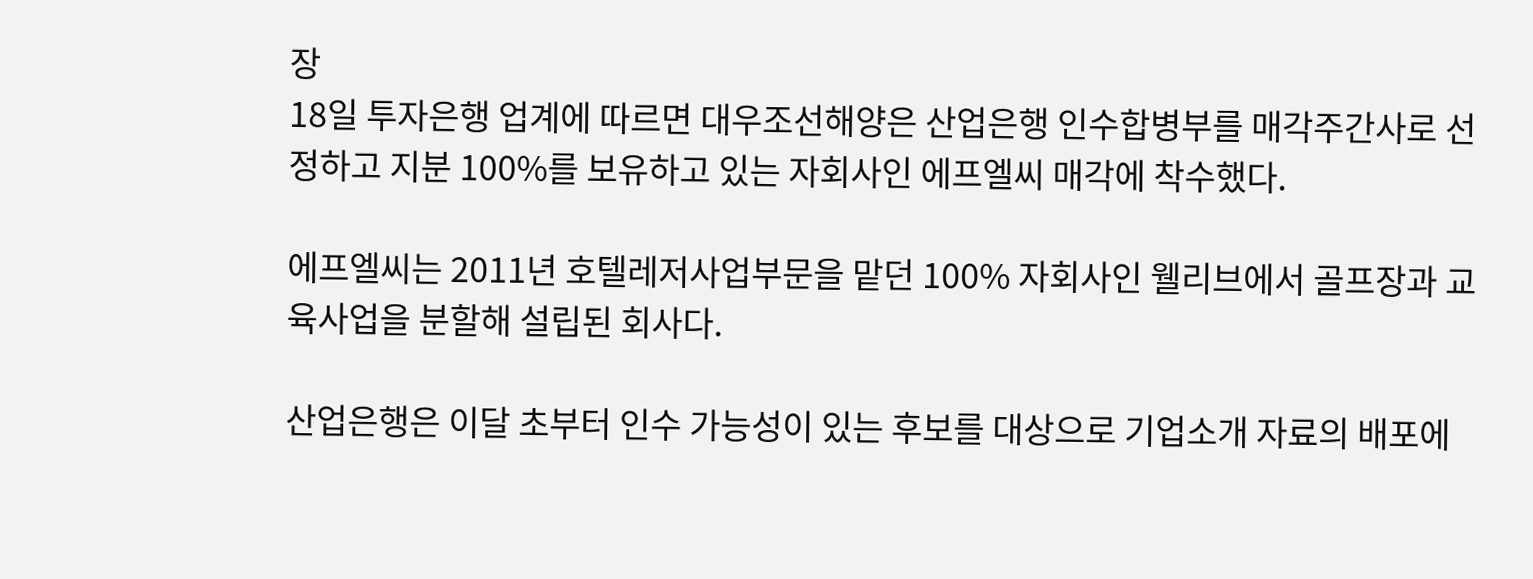장
18일 투자은행 업계에 따르면 대우조선해양은 산업은행 인수합병부를 매각주간사로 선정하고 지분 100%를 보유하고 있는 자회사인 에프엘씨 매각에 착수했다.

에프엘씨는 2011년 호텔레저사업부문을 맡던 100% 자회사인 웰리브에서 골프장과 교육사업을 분할해 설립된 회사다.

산업은행은 이달 초부터 인수 가능성이 있는 후보를 대상으로 기업소개 자료의 배포에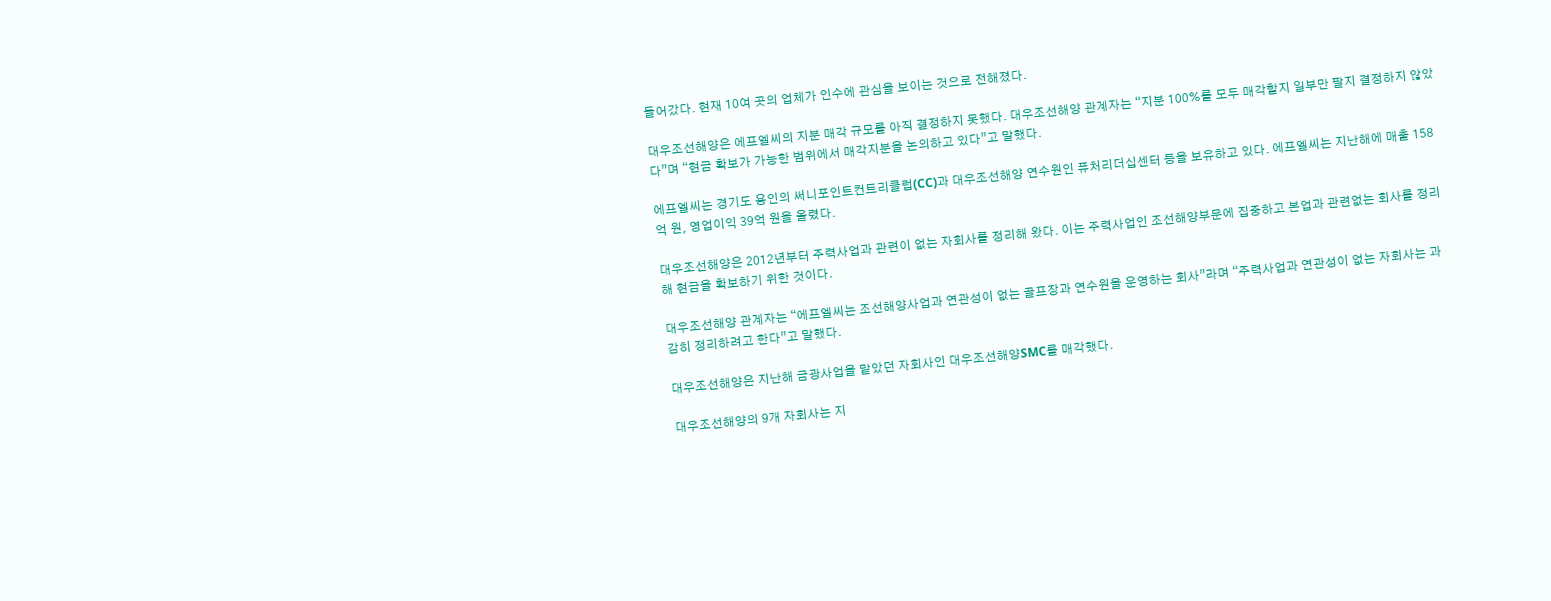들어갔다. 현재 10여 곳의 업체가 인수에 관심을 보이는 것으로 전해졌다.

대우조선해양은 에프엘씨의 지분 매각 규모를 아직 결정하지 못했다. 대우조선해양 관계자는 “지분 100%를 모두 매각할지 일부만 팔지 결정하지 않았다”며 “현금 확보가 가능한 범위에서 매각지분을 논의하고 있다”고 말했다.

에프엘씨는 경기도 용인의 써니포인트컨트리클럽(CC)과 대우조선해양 연수원인 퓨처리더십센터 등을 보유하고 있다. 에프엘씨는 지난해에 매출 158억 원, 영업이익 39억 원을 올렸다.

대우조선해양은 2012년부터 주력사업과 관련이 없는 자회사를 정리해 왔다. 이는 주력사업인 조선해양부문에 집중하고 본업과 관련없는 회사를 정리해 현금을 확보하기 위한 것이다.

대우조선해양 관계자는 “에프엘씨는 조선해양사업과 연관성이 없는 골프장과 연수원을 운영하는 회사”라며 “주력사업과 연관성이 없는 자회사는 과감히 정리하려고 한다”고 말했다.

대우조선해양은 지난해 금광사업을 맡았던 자회사인 대우조선해양SMC를 매각했다.

대우조선해양의 9개 자회사는 지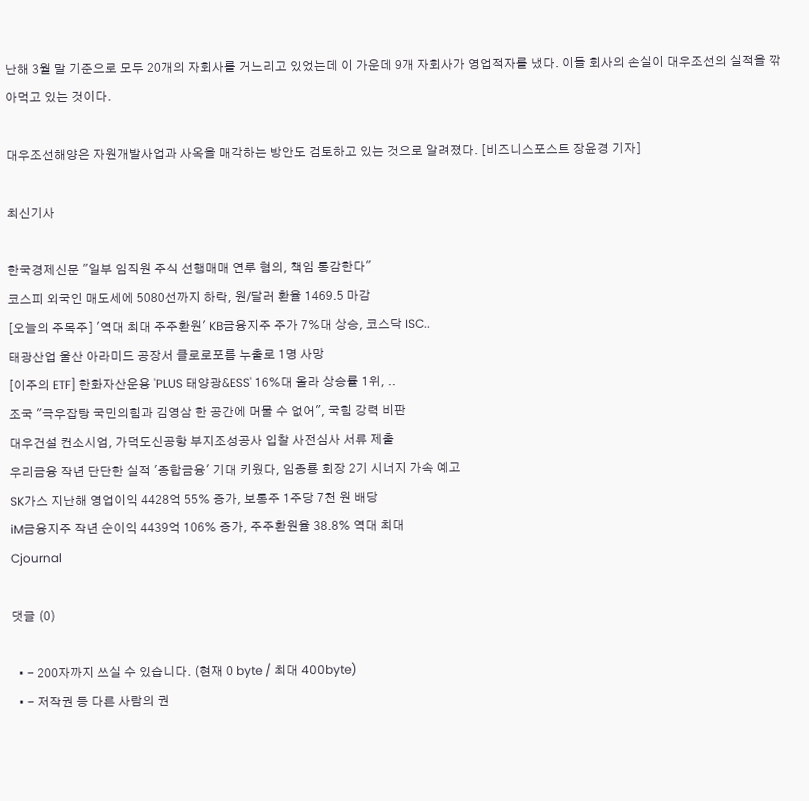난해 3월 말 기준으로 모두 20개의 자회사를 거느리고 있었는데 이 가운데 9개 자회사가 영업적자를 냈다. 이들 회사의 손실이 대우조선의 실적을 깎아먹고 있는 것이다.

대우조선해양은 자원개발사업과 사옥을 매각하는 방안도 검토하고 있는 것으로 알려졌다. [비즈니스포스트 장윤경 기자]

최신기사

한국경제신문 "일부 임직원 주식 선행매매 연루 혐의, 책임 통감한다"
코스피 외국인 매도세에 5080선까지 하락, 원/달러 환율 1469.5 마감
[오늘의 주목주] '역대 최대 주주환원' KB금융지주 주가 7%대 상승, 코스닥 ISC..
태광산업 울산 아라미드 공장서 클로로포름 누출로 1명 사망
[이주의 ETF] 한화자산운용 'PLUS 태양광&ESS' 16%대 올라 상승률 1위, ..
조국 "극우잡탕 국민의힘과 김영삼 한 공간에 머물 수 없어", 국힘 강력 비판
대우건설 컨소시엄, 가덕도신공항 부지조성공사 입찰 사전심사 서류 제출
우리금융 작년 단단한 실적 '종합금융' 기대 키웠다, 임종룡 회장 2기 시너지 가속 예고
SK가스 지난해 영업이익 4428억 55% 증가, 보통주 1주당 7천 원 배당
iM금융지주 작년 순이익 4439억 106% 증가, 주주환원율 38.8% 역대 최대
Cjournal

댓글 (0)

  • - 200자까지 쓰실 수 있습니다. (현재 0 byte / 최대 400byte)
  • - 저작권 등 다른 사람의 권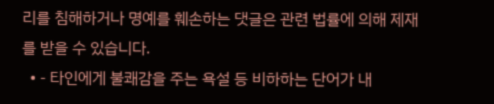리를 침해하거나 명예를 훼손하는 댓글은 관련 법률에 의해 제재를 받을 수 있습니다.
  • - 타인에게 불쾌감을 주는 욕설 등 비하하는 단어가 내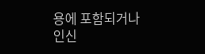용에 포함되거나 인신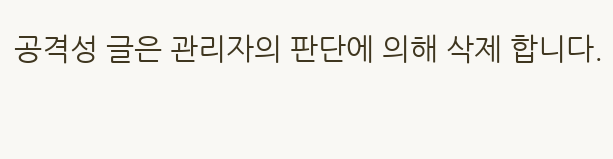공격성 글은 관리자의 판단에 의해 삭제 합니다.